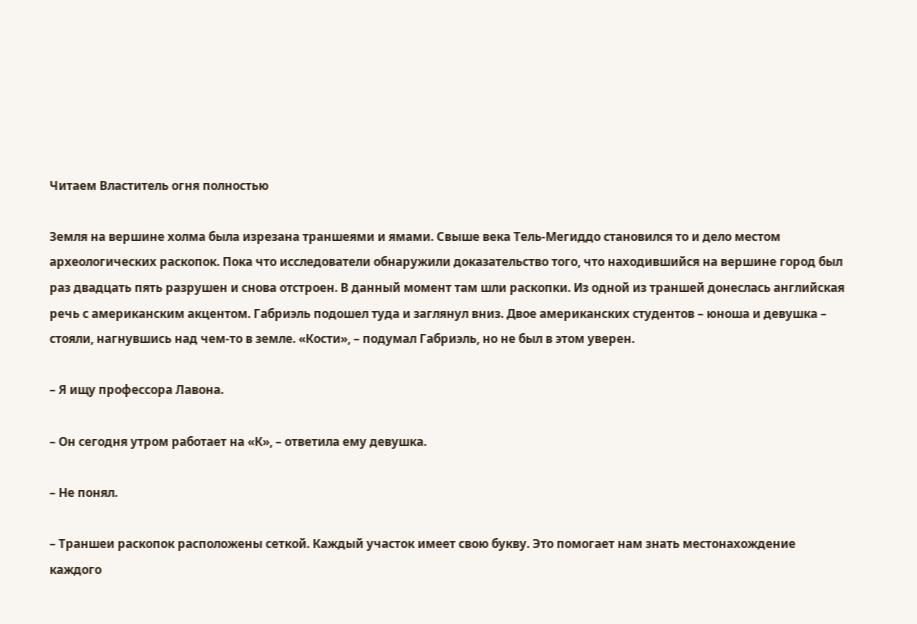Читаем Властитель огня полностью

Земля на вершине холма была изрезана траншеями и ямами. Свыше века Тель-Мегиддо становился то и дело местом археологических раскопок. Пока что исследователи обнаружили доказательство того, что находившийся на вершине город был раз двадцать пять разрушен и снова отстроен. В данный момент там шли раскопки. Из одной из траншей донеслась английская речь с американским акцентом. Габриэль подошел туда и заглянул вниз. Двое американских студентов – юноша и девушка – стояли, нагнувшись над чем-то в земле. «Кости», – подумал Габриэль, но не был в этом уверен.

– Я ищу профессора Лавона.

– Он сегодня утром работает на «К», – ответила ему девушка.

– Не понял.

– Траншеи раскопок расположены сеткой. Каждый участок имеет свою букву. Это помогает нам знать местонахождение каждого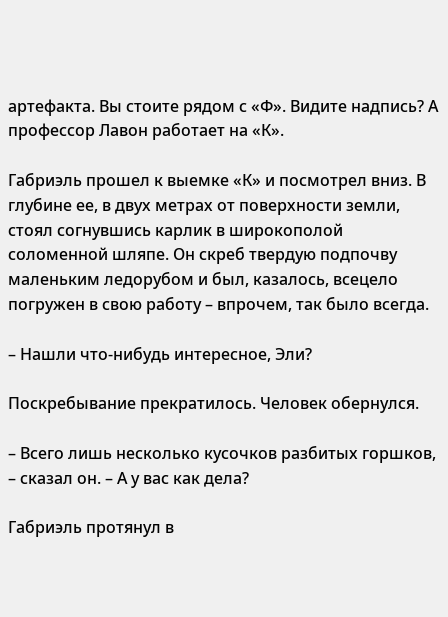артефакта. Вы стоите рядом с «Ф». Видите надпись? А профессор Лавон работает на «К».

Габриэль прошел к выемке «К» и посмотрел вниз. В глубине ее, в двух метрах от поверхности земли, стоял согнувшись карлик в широкополой соломенной шляпе. Он скреб твердую подпочву маленьким ледорубом и был, казалось, всецело погружен в свою работу – впрочем, так было всегда.

– Нашли что-нибудь интересное, Эли?

Поскребывание прекратилось. Человек обернулся.

– Всего лишь несколько кусочков разбитых горшков, – сказал он. – А у вас как дела?

Габриэль протянул в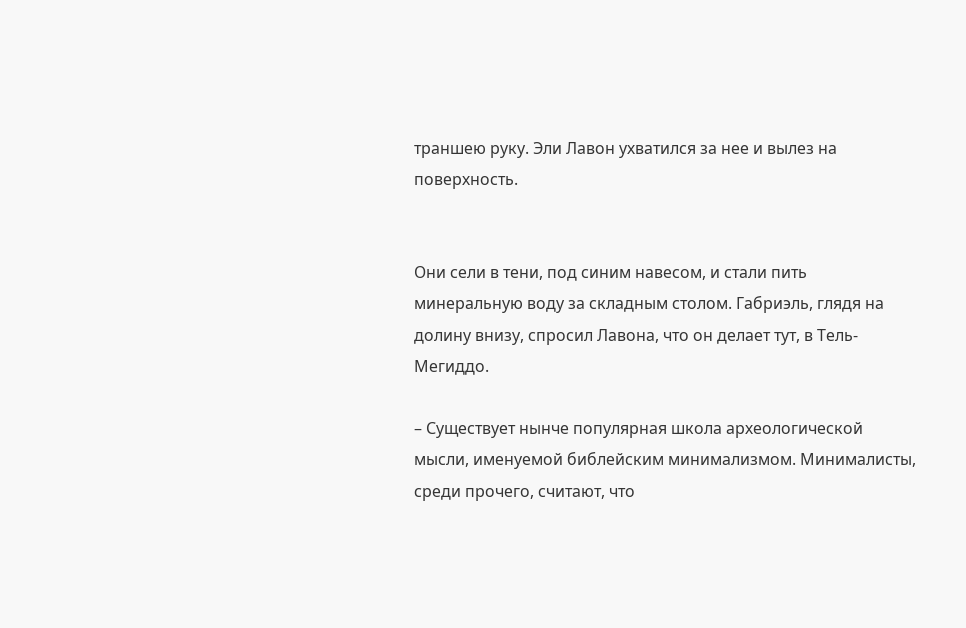траншею руку. Эли Лавон ухватился за нее и вылез на поверхность.


Они сели в тени, под синим навесом, и стали пить минеральную воду за складным столом. Габриэль, глядя на долину внизу, спросил Лавона, что он делает тут, в Тель-Мегиддо.

– Существует нынче популярная школа археологической мысли, именуемой библейским минимализмом. Минималисты, среди прочего, считают, что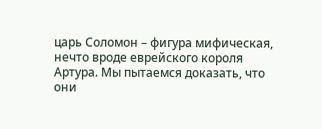царь Соломон – фигура мифическая, нечто вроде еврейского короля Артура. Мы пытаемся доказать, что они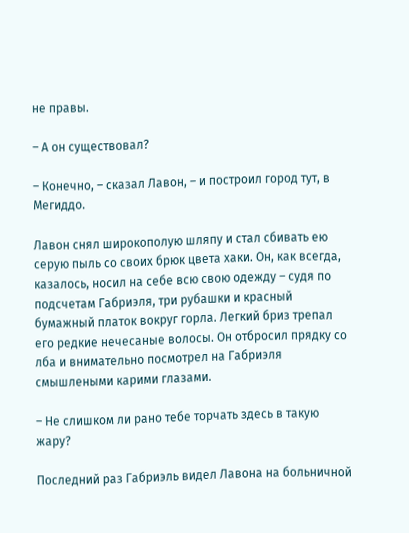не правы.

– А он существовал?

– Конечно, – сказал Лавон, – и построил город тут, в Мегиддо.

Лавон снял широкополую шляпу и стал сбивать ею серую пыль со своих брюк цвета хаки. Он, как всегда, казалось, носил на себе всю свою одежду – судя по подсчетам Габриэля, три рубашки и красный бумажный платок вокруг горла. Легкий бриз трепал его редкие нечесаные волосы. Он отбросил прядку со лба и внимательно посмотрел на Габриэля смышлеными карими глазами.

– Не слишком ли рано тебе торчать здесь в такую жару?

Последний раз Габриэль видел Лавона на больничной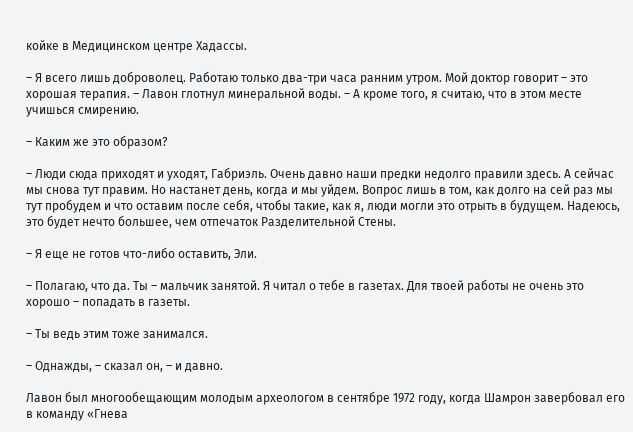койке в Медицинском центре Хадассы.

– Я всего лишь доброволец. Работаю только два-три часа ранним утром. Мой доктор говорит – это хорошая терапия. – Лавон глотнул минеральной воды. – А кроме того, я считаю, что в этом месте учишься смирению.

– Каким же это образом?

– Люди сюда приходят и уходят, Габриэль. Очень давно наши предки недолго правили здесь. А сейчас мы снова тут правим. Но настанет день, когда и мы уйдем. Вопрос лишь в том, как долго на сей раз мы тут пробудем и что оставим после себя, чтобы такие, как я, люди могли это отрыть в будущем. Надеюсь, это будет нечто большее, чем отпечаток Разделительной Стены.

– Я еще не готов что-либо оставить, Эли.

– Полагаю, что да. Ты – мальчик занятой. Я читал о тебе в газетах. Для твоей работы не очень это хорошо – попадать в газеты.

– Ты ведь этим тоже занимался.

– Однажды, – сказал он, – и давно.

Лавон был многообещающим молодым археологом в сентябре 1972 году, когда Шамрон завербовал его в команду «Гнева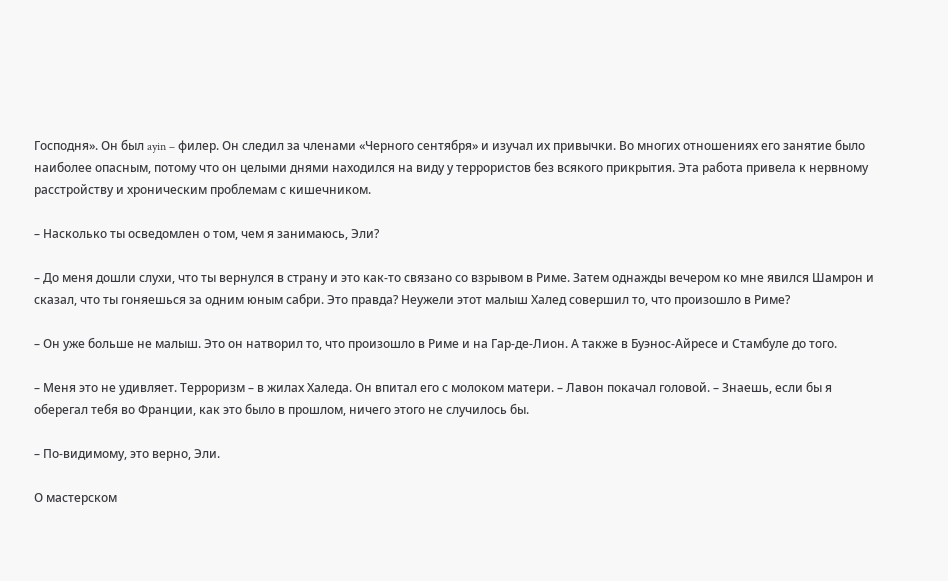Господня». Он был ayin – филер. Он следил за членами «Черного сентября» и изучал их привычки. Во многих отношениях его занятие было наиболее опасным, потому что он целыми днями находился на виду у террористов без всякого прикрытия. Эта работа привела к нервному расстройству и хроническим проблемам с кишечником.

– Насколько ты осведомлен о том, чем я занимаюсь, Эли?

– До меня дошли слухи, что ты вернулся в страну и это как-то связано со взрывом в Риме. Затем однажды вечером ко мне явился Шамрон и сказал, что ты гоняешься за одним юным сабри. Это правда? Неужели этот малыш Халед совершил то, что произошло в Риме?

– Он уже больше не малыш. Это он натворил то, что произошло в Риме и на Гар-де-Лион. А также в Буэнос-Айресе и Стамбуле до того.

– Меня это не удивляет. Терроризм – в жилах Халеда. Он впитал его с молоком матери. – Лавон покачал головой. – Знаешь, если бы я оберегал тебя во Франции, как это было в прошлом, ничего этого не случилось бы.

– По-видимому, это верно, Эли.

О мастерском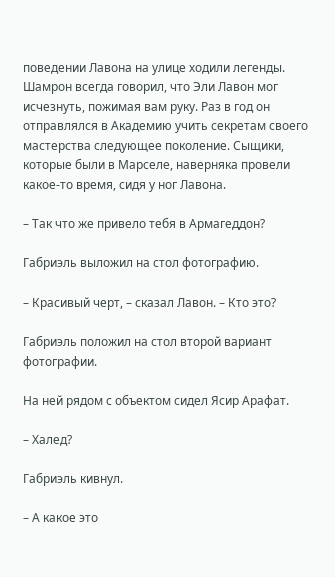поведении Лавона на улице ходили легенды. Шамрон всегда говорил, что Эли Лавон мог исчезнуть, пожимая вам руку. Раз в год он отправлялся в Академию учить секретам своего мастерства следующее поколение. Сыщики, которые были в Марселе, наверняка провели какое-то время, сидя у ног Лавона.

– Так что же привело тебя в Армагеддон?

Габриэль выложил на стол фотографию.

– Красивый черт, – сказал Лавон. – Кто это?

Габриэль положил на стол второй вариант фотографии.

На ней рядом с объектом сидел Ясир Арафат.

– Халед?

Габриэль кивнул.

– А какое это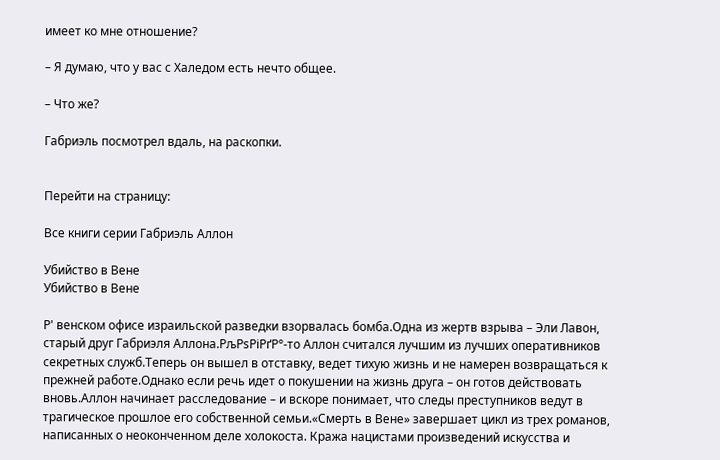имеет ко мне отношение?

– Я думаю, что у вас с Халедом есть нечто общее.

– Что же?

Габриэль посмотрел вдаль, на раскопки.


Перейти на страницу:

Все книги серии Габриэль Аллон

Убийство в Вене
Убийство в Вене

Р' венском офисе израильской разведки взорвалась бомба.Одна из жертв взрыва – Эли Лавон, старый друг Габриэля Аллона.РљРѕРіРґР°-то Аллон считался лучшим из лучших оперативников секретных служб.Теперь он вышел в отставку, ведет тихую жизнь и не намерен возвращаться к прежней работе.Однако если речь идет о покушении на жизнь друга – он готов действовать вновь.Аллон начинает расследование – и вскоре понимает, что следы преступников ведут в трагическое прошлое его собственной семьи.«Смерть в Вене» завершает цикл из трех романов, написанных о неоконченном деле холокоста. Кража нацистами произведений искусства и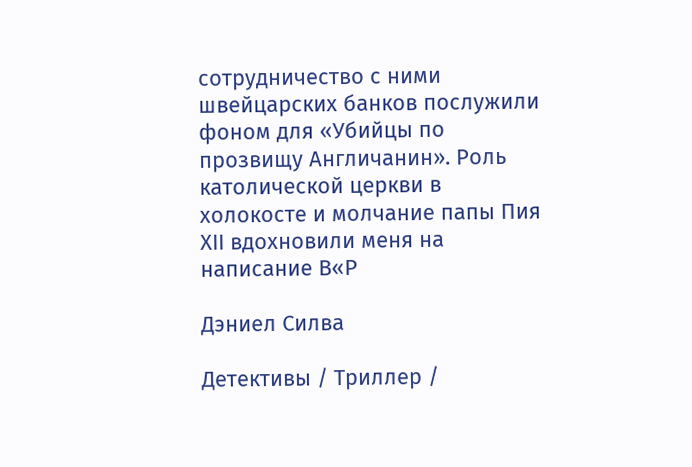сотрудничество с ними швейцарских банков послужили фоном для «Убийцы по прозвищу Англичанин». Роль католической церкви в холокосте и молчание папы Пия XII вдохновили меня на написание В«Р

Дэниел Силва

Детективы / Триллер /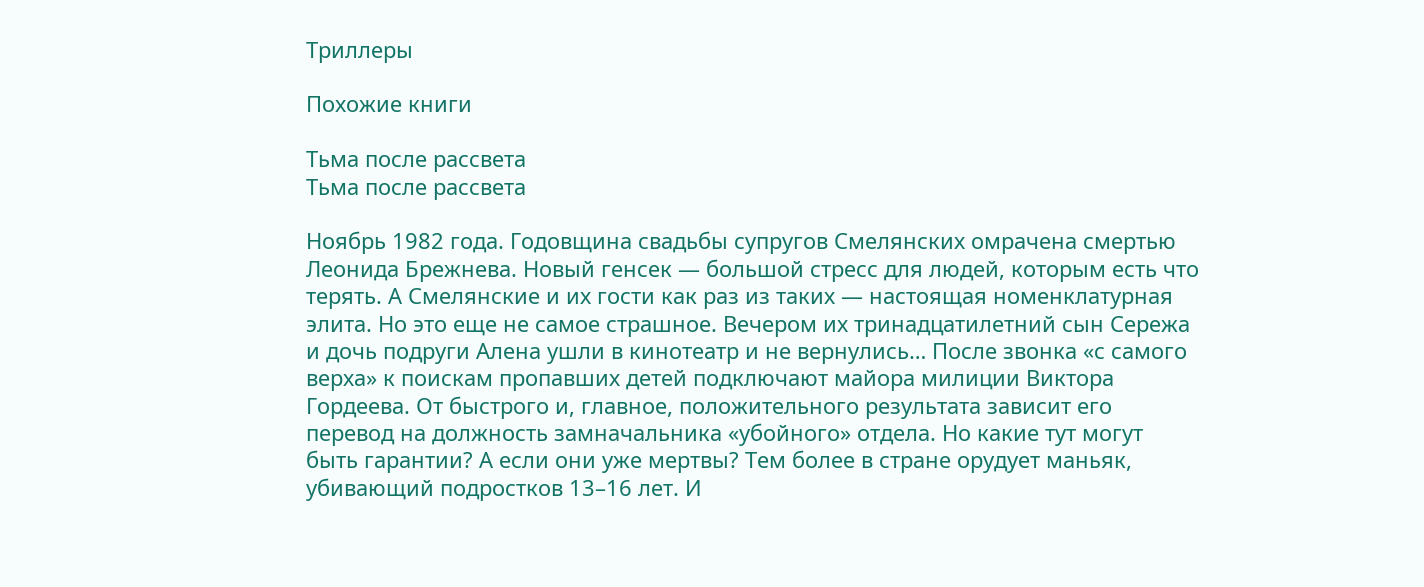Триллеры

Похожие книги

Тьма после рассвета
Тьма после рассвета

Ноябрь 1982 года. Годовщина свадьбы супругов Смелянских омрачена смертью Леонида Брежнева. Новый генсек — большой стресс для людей, которым есть что терять. А Смелянские и их гости как раз из таких — настоящая номенклатурная элита. Но это еще не самое страшное. Вечером их тринадцатилетний сын Сережа и дочь подруги Алена ушли в кинотеатр и не вернулись… После звонка «с самого верха» к поискам пропавших детей подключают майора милиции Виктора Гордеева. От быстрого и, главное, положительного результата зависит его перевод на должность замначальника «убойного» отдела. Но какие тут могут быть гарантии? А если они уже мертвы? Тем более в стране орудует маньяк, убивающий подростков 13–16 лет. И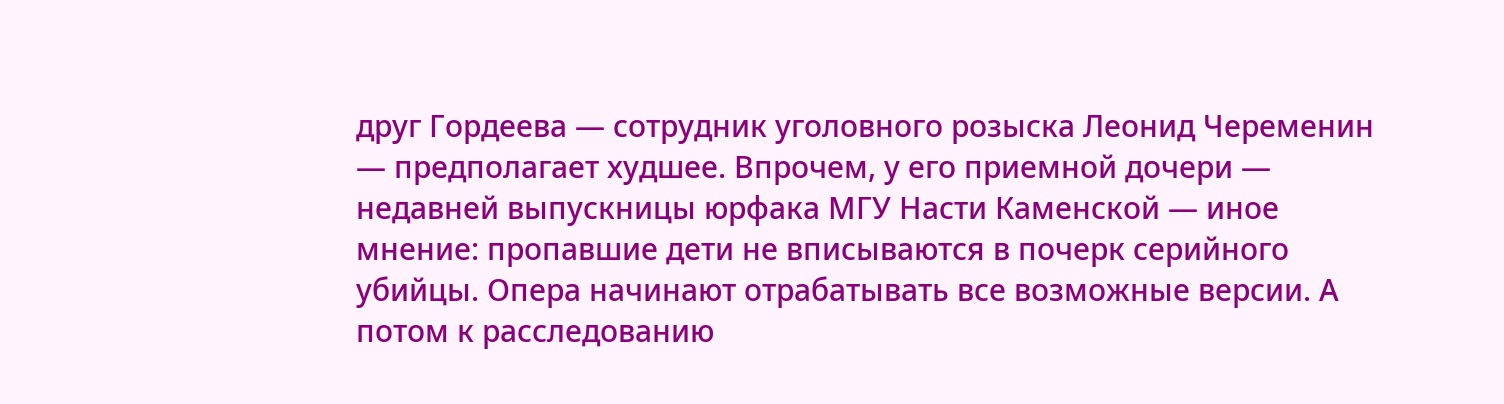друг Гордеева — сотрудник уголовного розыска Леонид Череменин — предполагает худшее. Впрочем, у его приемной дочери — недавней выпускницы юрфака МГУ Насти Каменской — иное мнение: пропавшие дети не вписываются в почерк серийного убийцы. Опера начинают отрабатывать все возможные версии. А потом к расследованию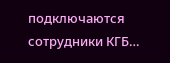подключаются сотрудники КГБ…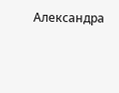Александра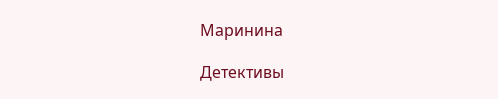Маринина

Детективы